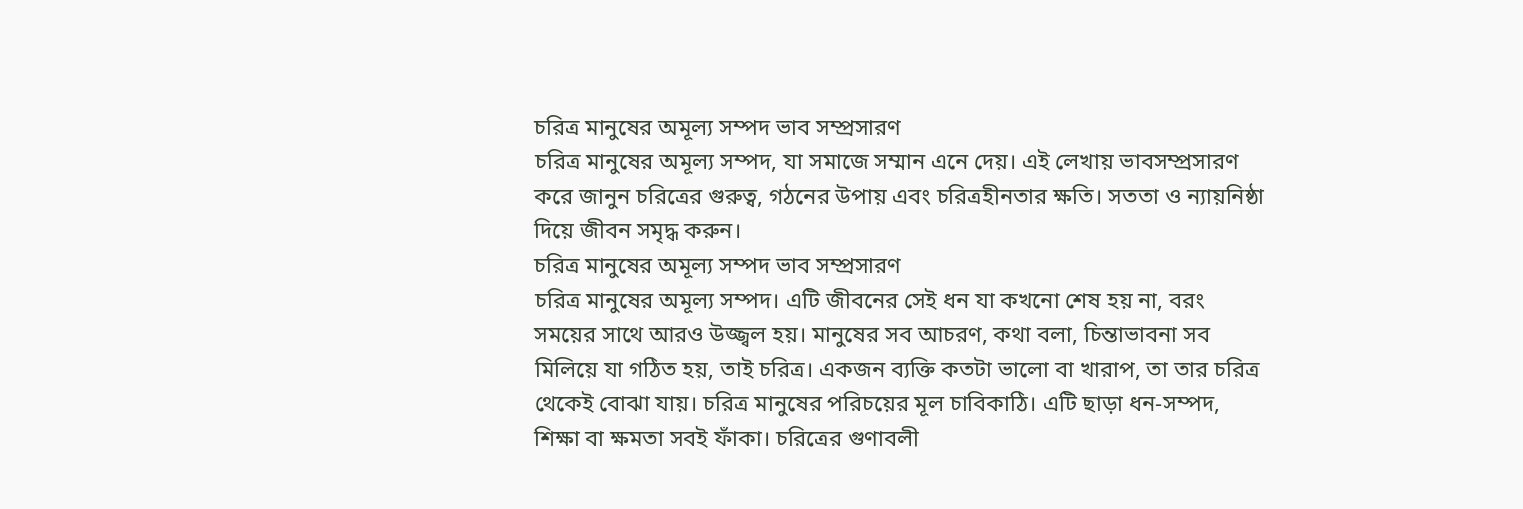চরিত্র মানুষের অমূল্য সম্পদ ভাব সম্প্রসারণ
চরিত্র মানুষের অমূল্য সম্পদ, যা সমাজে সম্মান এনে দেয়। এই লেখায় ভাবসম্প্রসারণ করে জানুন চরিত্রের গুরুত্ব, গঠনের উপায় এবং চরিত্রহীনতার ক্ষতি। সততা ও ন্যায়নিষ্ঠা দিয়ে জীবন সমৃদ্ধ করুন।
চরিত্র মানুষের অমূল্য সম্পদ ভাব সম্প্রসারণ
চরিত্র মানুষের অমূল্য সম্পদ। এটি জীবনের সেই ধন যা কখনো শেষ হয় না, বরং সময়ের সাথে আরও উজ্জ্বল হয়। মানুষের সব আচরণ, কথা বলা, চিন্তাভাবনা সব মিলিয়ে যা গঠিত হয়, তাই চরিত্র। একজন ব্যক্তি কতটা ভালো বা খারাপ, তা তার চরিত্র থেকেই বোঝা যায়। চরিত্র মানুষের পরিচয়ের মূল চাবিকাঠি। এটি ছাড়া ধন-সম্পদ, শিক্ষা বা ক্ষমতা সবই ফাঁকা। চরিত্রের গুণাবলী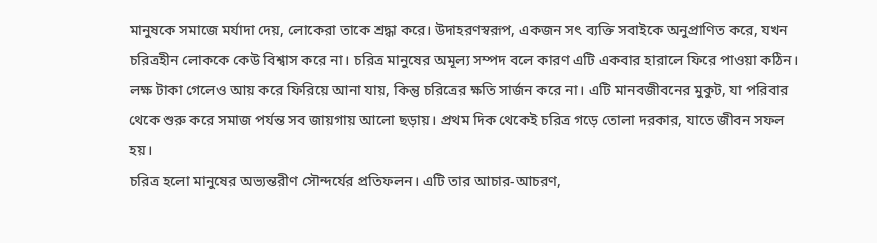মানুষকে সমাজে মর্যাদা দেয়, লোকেরা তাকে শ্রদ্ধা করে। উদাহরণস্বরূপ, একজন সৎ ব্যক্তি সবাইকে অনুপ্রাণিত করে, যখন চরিত্রহীন লোককে কেউ বিশ্বাস করে না। চরিত্র মানুষের অমূল্য সম্পদ বলে কারণ এটি একবার হারালে ফিরে পাওয়া কঠিন। লক্ষ টাকা গেলেও আয় করে ফিরিয়ে আনা যায়, কিন্তু চরিত্রের ক্ষতি সার্জন করে না। এটি মানবজীবনের মুকুট, যা পরিবার থেকে শুরু করে সমাজ পর্যন্ত সব জায়গায় আলো ছড়ায়। প্রথম দিক থেকেই চরিত্র গড়ে তোলা দরকার, যাতে জীবন সফল হয়।
চরিত্র হলো মানুষের অভ্যন্তরীণ সৌন্দর্যের প্রতিফলন। এটি তার আচার-আচরণ,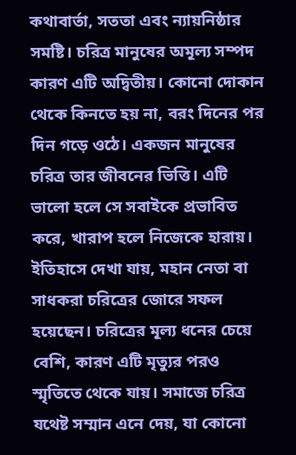কথাবার্তা, সততা এবং ন্যায়নিষ্ঠার সমষ্টি। চরিত্র মানুষের অমূল্য সম্পদ কারণ এটি অদ্বিতীয়। কোনো দোকান থেকে কিনতে হয় না, বরং দিনের পর দিন গড়ে ওঠে। একজন মানুষের চরিত্র তার জীবনের ভিত্তি। এটি ভালো হলে সে সবাইকে প্রভাবিত করে, খারাপ হলে নিজেকে হারায়। ইতিহাসে দেখা যায়, মহান নেতা বা সাধকরা চরিত্রের জোরে সফল হয়েছেন। চরিত্রের মূল্য ধনের চেয়ে বেশি, কারণ এটি মৃত্যুর পরও স্মৃতিতে থেকে যায়। সমাজে চরিত্র যথেষ্ট সম্মান এনে দেয়, যা কোনো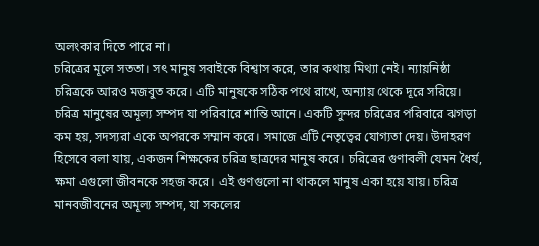অলংকার দিতে পারে না।
চরিত্রের মূলে সততা। সৎ মানুষ সবাইকে বিশ্বাস করে, তার কথায় মিথ্যা নেই। ন্যায়নিষ্ঠা চরিত্রকে আরও মজবুত করে। এটি মানুষকে সঠিক পথে রাখে, অন্যায় থেকে দূরে সরিয়ে। চরিত্র মানুষের অমূল্য সম্পদ যা পরিবারে শান্তি আনে। একটি সুন্দর চরিত্রের পরিবারে ঝগড়া কম হয়, সদস্যরা একে অপরকে সম্মান করে। সমাজে এটি নেতৃত্বের যোগ্যতা দেয়। উদাহরণ হিসেবে বলা যায়, একজন শিক্ষকের চরিত্র ছাত্রদের মানুষ করে। চরিত্রের গুণাবলী যেমন ধৈর্য, ক্ষমা এগুলো জীবনকে সহজ করে। এই গুণগুলো না থাকলে মানুষ একা হয়ে যায়। চরিত্র মানবজীবনের অমূল্য সম্পদ, যা সকলের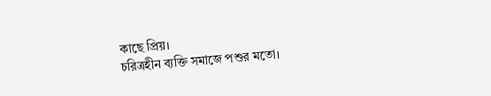কাছে প্রিয়।
চরিত্রহীন ব্যক্তি সমাজে পশুর মতো।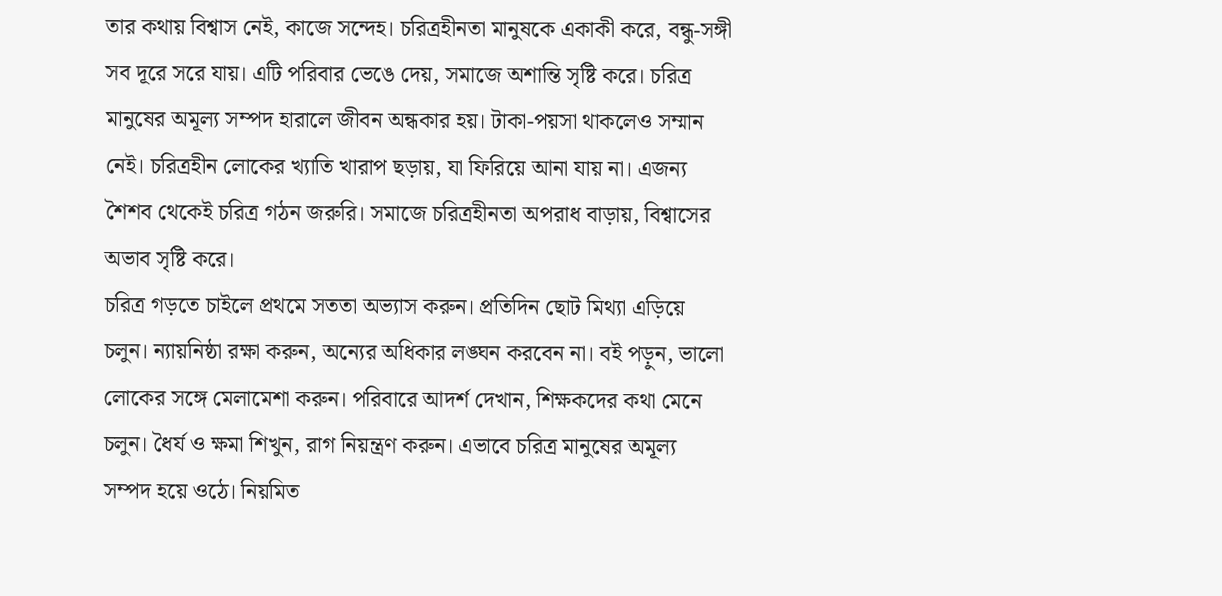তার কথায় বিশ্বাস নেই, কাজে সন্দেহ। চরিত্রহীনতা মানুষকে একাকী করে, বন্ধু-সঙ্গী সব দূরে সরে যায়। এটি পরিবার ভেঙে দেয়, সমাজে অশান্তি সৃষ্টি করে। চরিত্র মানুষের অমূল্য সম্পদ হারালে জীবন অন্ধকার হয়। টাকা-পয়সা থাকলেও সম্মান নেই। চরিত্রহীন লোকের খ্যাতি খারাপ ছড়ায়, যা ফিরিয়ে আনা যায় না। এজন্য শৈশব থেকেই চরিত্র গঠন জরুরি। সমাজে চরিত্রহীনতা অপরাধ বাড়ায়, বিশ্বাসের অভাব সৃষ্টি করে।
চরিত্র গড়তে চাইলে প্রথমে সততা অভ্যাস করুন। প্রতিদিন ছোট মিথ্যা এড়িয়ে চলুন। ন্যায়নিষ্ঠা রক্ষা করুন, অন্যের অধিকার লঙ্ঘন করবেন না। বই পড়ুন, ভালো লোকের সঙ্গে মেলামেশা করুন। পরিবারে আদর্শ দেখান, শিক্ষকদের কথা মেনে চলুন। ধৈর্য ও ক্ষমা শিখুন, রাগ নিয়ন্ত্রণ করুন। এভাবে চরিত্র মানুষের অমূল্য সম্পদ হয়ে ওঠে। নিয়মিত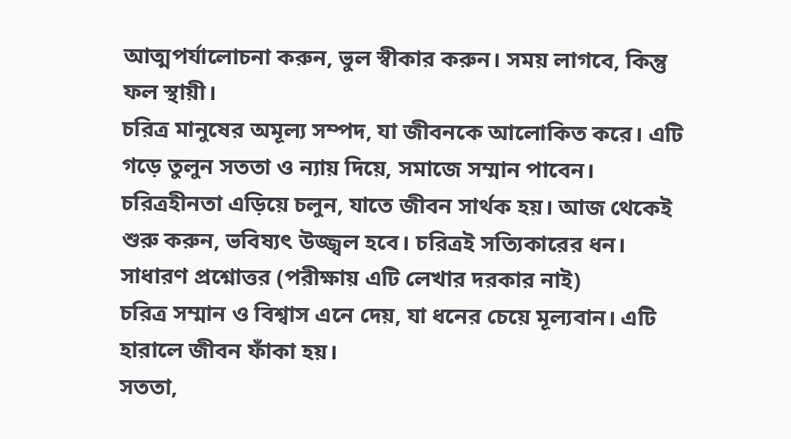আত্মপর্যালোচনা করুন, ভুল স্বীকার করুন। সময় লাগবে, কিন্তু ফল স্থায়ী।
চরিত্র মানুষের অমূল্য সম্পদ, যা জীবনকে আলোকিত করে। এটি গড়ে তুলুন সততা ও ন্যায় দিয়ে, সমাজে সম্মান পাবেন। চরিত্রহীনতা এড়িয়ে চলুন, যাতে জীবন সার্থক হয়। আজ থেকেই শুরু করুন, ভবিষ্যৎ উজ্জ্বল হবে। চরিত্রই সত্যিকারের ধন।
সাধারণ প্রশ্নোত্তর (পরীক্ষায় এটি লেখার দরকার নাই)
চরিত্র সম্মান ও বিশ্বাস এনে দেয়, যা ধনের চেয়ে মূল্যবান। এটি হারালে জীবন ফাঁকা হয়।
সততা,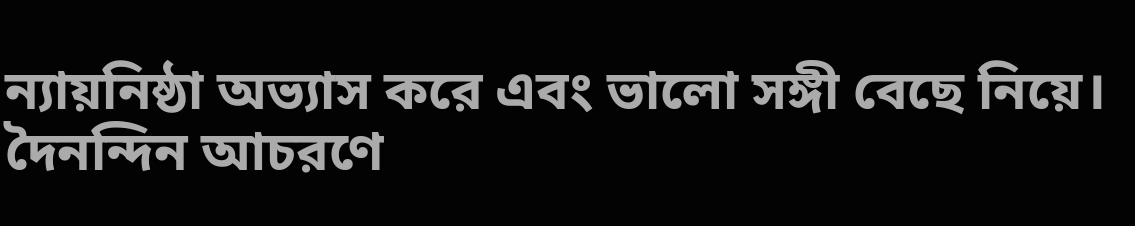ন্যায়নিষ্ঠা অভ্যাস করে এবং ভালো সঙ্গী বেছে নিয়ে। দৈনন্দিন আচরণে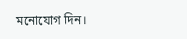মনোযোগ দিন।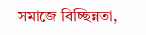সমাজে বিচ্ছিন্নতা,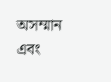অসম্মান এবং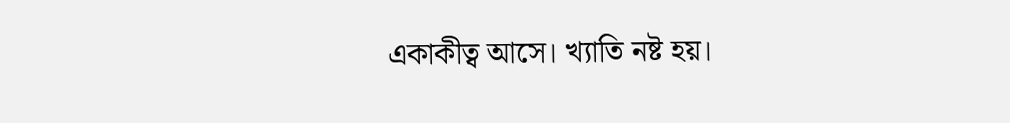একাকীত্ব আসে। খ্যাতি নষ্ট হয়।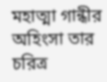মহাত্মা গান্ধীর অহিংসা তার চরিত্র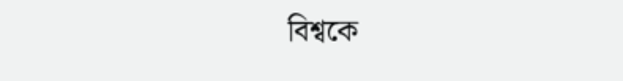বিশ্বকে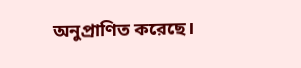অনুপ্রাণিত করেছে।